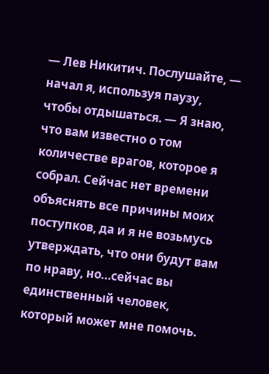— Лев Никитич. Послушайте, — начал я, используя паузу, чтобы отдышаться. — Я знаю, что вам известно о том количестве врагов, которое я собрал. Сейчас нет времени объяснять все причины моих поступков, да и я не возьмусь утверждать, что они будут вам по нраву, но…сейчас вы единственный человек, который может мне помочь.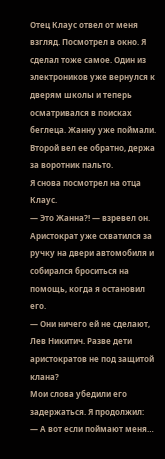Отец Клаус отвел от меня взгляд. Посмотрел в окно. Я сделал тоже самое. Один из электроников уже вернулся к дверям школы и теперь осматривался в поисках беглеца. Жанну уже поймали. Второй вел ее обратно, держа за воротник пальто.
Я снова посмотрел на отца Клаус.
— Это Жанна?! — взревел он.
Аристократ уже схватился за ручку на двери автомобиля и собирался броситься на помощь, когда я остановил его.
— Они ничего ей не сделают, Лев Никитич. Разве дети аристократов не под защитой клана?
Мои слова убедили его задержаться. Я продолжил:
— А вот если поймают меня…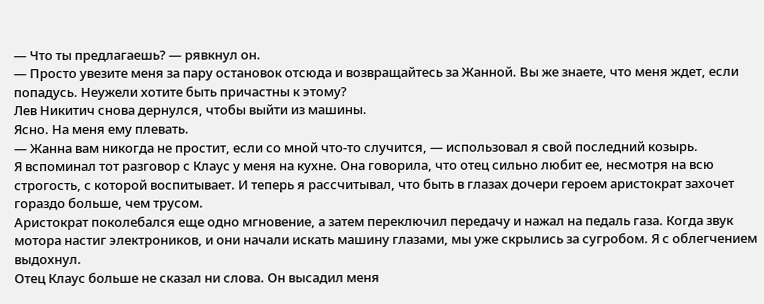— Что ты предлагаешь? — рявкнул он.
— Просто увезите меня за пару остановок отсюда и возвращайтесь за Жанной. Вы же знаете, что меня ждет, если попадусь. Неужели хотите быть причастны к этому?
Лев Никитич снова дернулся, чтобы выйти из машины.
Ясно. На меня ему плевать.
— Жанна вам никогда не простит, если со мной что-то случится, — использовал я свой последний козырь.
Я вспоминал тот разговор с Клаус у меня на кухне. Она говорила, что отец сильно любит ее, несмотря на всю строгость, с которой воспитывает. И теперь я рассчитывал, что быть в глазах дочери героем аристократ захочет гораздо больше, чем трусом.
Аристократ поколебался еще одно мгновение, а затем переключил передачу и нажал на педаль газа. Когда звук мотора настиг электроников, и они начали искать машину глазами, мы уже скрылись за сугробом. Я с облегчением выдохнул.
Отец Клаус больше не сказал ни слова. Он высадил меня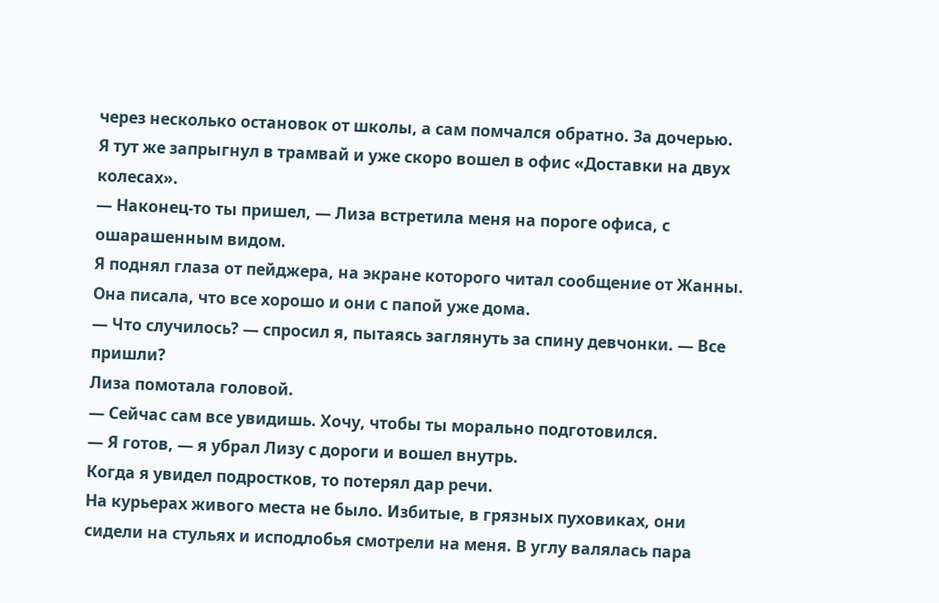через несколько остановок от школы, а сам помчался обратно. За дочерью.
Я тут же запрыгнул в трамвай и уже скоро вошел в офис «Доставки на двух колесах».
— Наконец-то ты пришел, — Лиза встретила меня на пороге офиса, с ошарашенным видом.
Я поднял глаза от пейджера, на экране которого читал сообщение от Жанны. Она писала, что все хорошо и они с папой уже дома.
— Что случилось? — спросил я, пытаясь заглянуть за спину девчонки. — Все пришли?
Лиза помотала головой.
— Сейчас сам все увидишь. Хочу, чтобы ты морально подготовился.
— Я готов, — я убрал Лизу с дороги и вошел внутрь.
Когда я увидел подростков, то потерял дар речи.
На курьерах живого места не было. Избитые, в грязных пуховиках, они сидели на стульях и исподлобья смотрели на меня. В углу валялась пара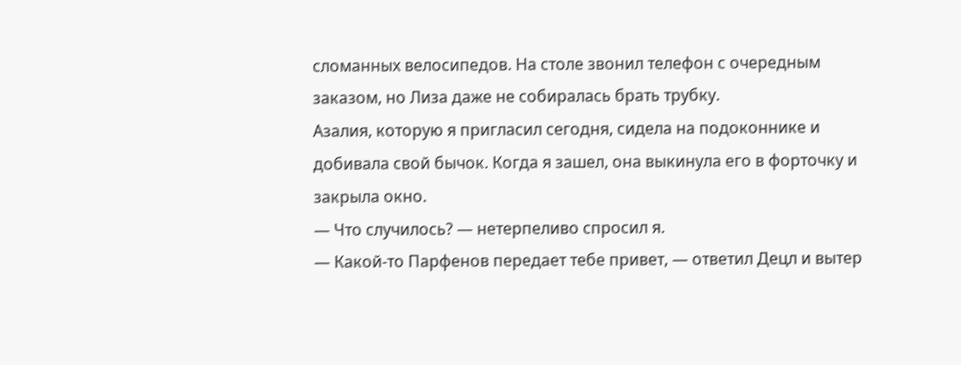сломанных велосипедов. На столе звонил телефон с очередным заказом, но Лиза даже не собиралась брать трубку.
Азалия, которую я пригласил сегодня, сидела на подоконнике и добивала свой бычок. Когда я зашел, она выкинула его в форточку и закрыла окно.
— Что случилось? — нетерпеливо спросил я.
— Какой-то Парфенов передает тебе привет, — ответил Децл и вытер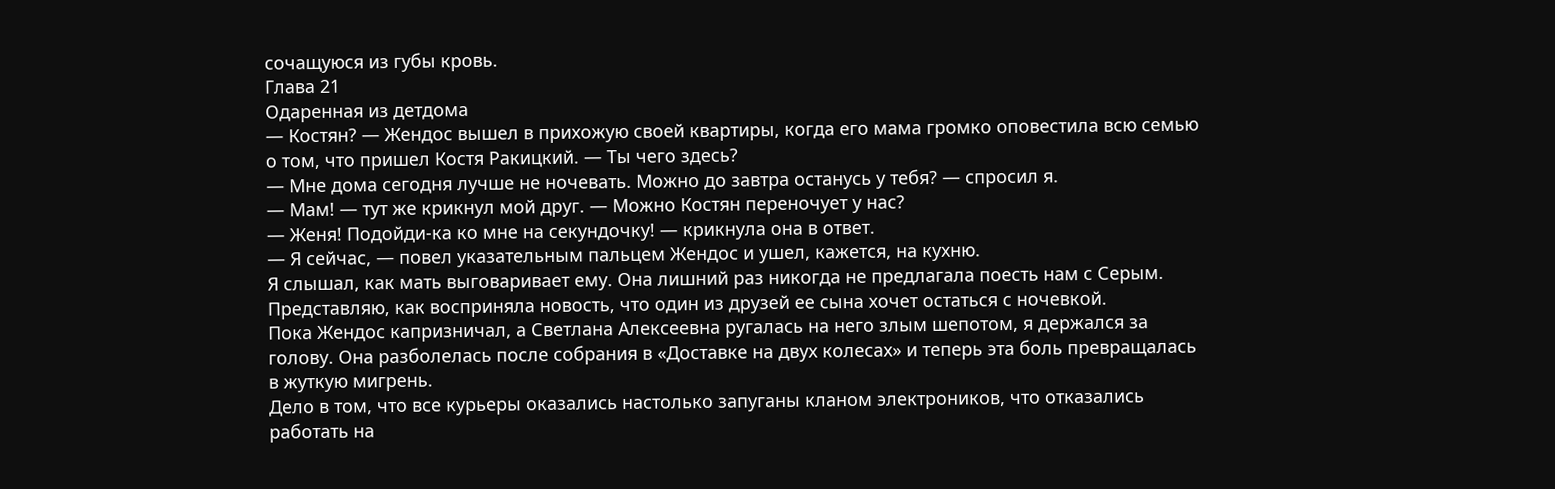сочащуюся из губы кровь.
Глава 21
Одаренная из детдома
— Костян? — Жендос вышел в прихожую своей квартиры, когда его мама громко оповестила всю семью о том, что пришел Костя Ракицкий. — Ты чего здесь?
— Мне дома сегодня лучше не ночевать. Можно до завтра останусь у тебя? — спросил я.
— Мам! — тут же крикнул мой друг. — Можно Костян переночует у нас?
— Женя! Подойди-ка ко мне на секундочку! — крикнула она в ответ.
— Я сейчас, — повел указательным пальцем Жендос и ушел, кажется, на кухню.
Я слышал, как мать выговаривает ему. Она лишний раз никогда не предлагала поесть нам с Серым. Представляю, как восприняла новость, что один из друзей ее сына хочет остаться с ночевкой.
Пока Жендос капризничал, а Светлана Алексеевна ругалась на него злым шепотом, я держался за голову. Она разболелась после собрания в «Доставке на двух колесах» и теперь эта боль превращалась в жуткую мигрень.
Дело в том, что все курьеры оказались настолько запуганы кланом электроников, что отказались работать на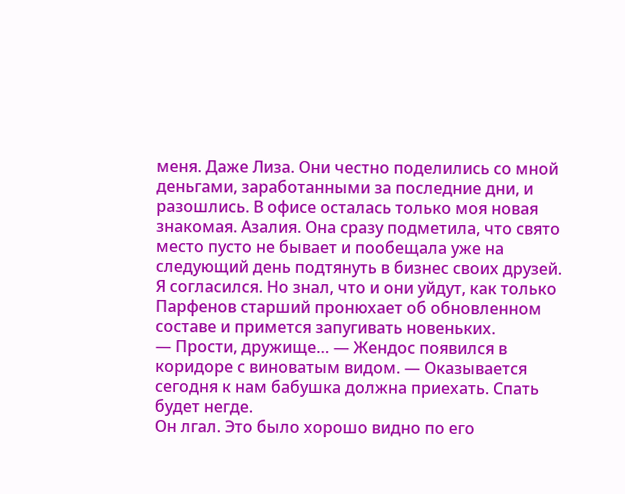меня. Даже Лиза. Они честно поделились со мной деньгами, заработанными за последние дни, и разошлись. В офисе осталась только моя новая знакомая. Азалия. Она сразу подметила, что свято место пусто не бывает и пообещала уже на следующий день подтянуть в бизнес своих друзей. Я согласился. Но знал, что и они уйдут, как только Парфенов старший пронюхает об обновленном составе и примется запугивать новеньких.
— Прости, дружище… — Жендос появился в коридоре с виноватым видом. — Оказывается сегодня к нам бабушка должна приехать. Спать будет негде.
Он лгал. Это было хорошо видно по его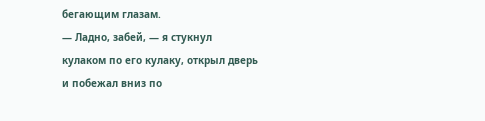бегающим глазам.
— Ладно, забей, — я стукнул кулаком по его кулаку, открыл дверь и побежал вниз по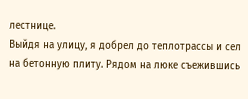лестнице.
Выйдя на улицу, я добрел до теплотрассы и сел на бетонную плиту. Рядом на люке съежившись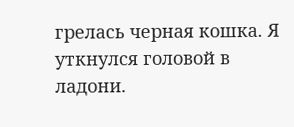грелась черная кошка. Я уткнулся головой в ладони.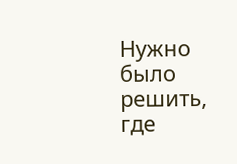Нужно было решить, где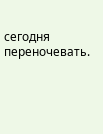сегодня переночевать.